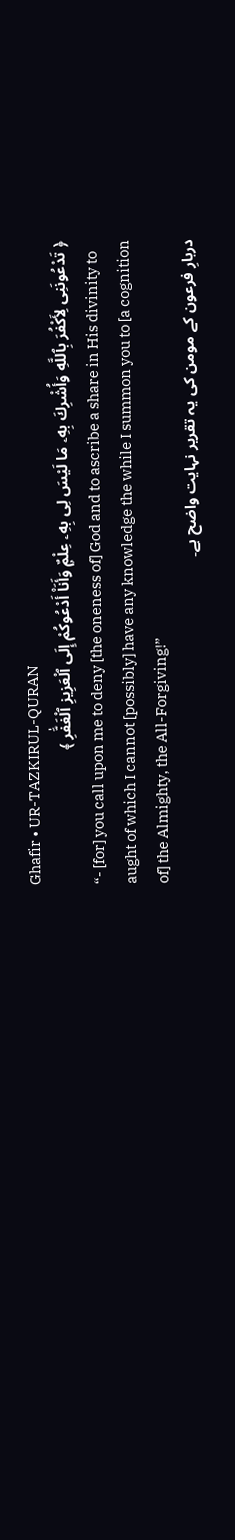Ghafir • UR-TAZKIRUL-QURAN
﴿ تَدْعُونَنِى لِأَكْفُرَ بِٱللَّهِ وَأُشْرِكَ بِهِۦ مَا لَيْسَ لِى بِهِۦ عِلْمٌۭ وَأَنَا۠ أَدْعُوكُمْ إِلَى ٱلْعَزِيزِ ٱلْغَفَّٰرِ ﴾
“- [for] you call upon me to deny [the oneness of] God and to ascribe a share in His divinity to aught of which I cannot [possibly] have any knowledge the while I summon you to [a cognition of] the Almighty, the All-Forgiving!”
دربارِ فرعون کے مومن کی یہ تقریر نہایت واضح ہے۔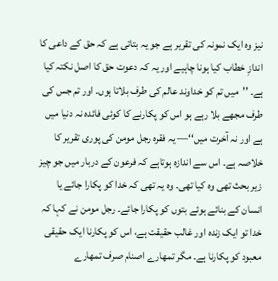نیز وہ ایک نمونہ کی تقریر ہے جو یہ بتاتی ہے کہ حق کے داعی کا اندازِ خطاب کیا ہونا چاہیے اور یہ کہ دعوت حق کا اصل نکتہ کیا ہے۔ ’’میں تم کو خداوند عالم کی طرف بلاتا ہوں۔ اور تم جس کی طرف مجھے بلا رہے ہو اس کو پکارنے کا کوئی فائدہ نہ دنیا میں ہے اور نہ آخرت میں‘‘— یہ فقرہ رجل مومن کی پوری تقریر کا خلاصہ ہے۔ اس سے اندازہ ہوتاہے کہ فرعون کے دربار میں جو چیز زیر بحث تھی وہ کیا تھی۔ وہ یہ تھی کہ خدا کو پکارا جائے یا انسان کے بنائے ہوئے بتوں کو پکارا جائے۔ رجل مومن نے کہا کہ خدا تو ایک زندہ اور غالب حقیقت ہے، اس کو پکارنا ایک حقیقی معبود کو پکارنا ہے۔ مگر تمھارے اصنام صرف تمھارے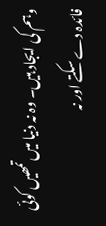وہم کی ایجاد ہیں۔ وہ نہ دنیا میں تمھیں کوئی فائدہ دے سکتے اور نہ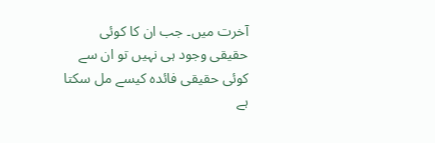آخرت میں۔ جب ان کا کوئی حقیقی وجود ہی نہیں تو ان سے کوئی حقیقی فائدہ کیسے مل سکتا ہے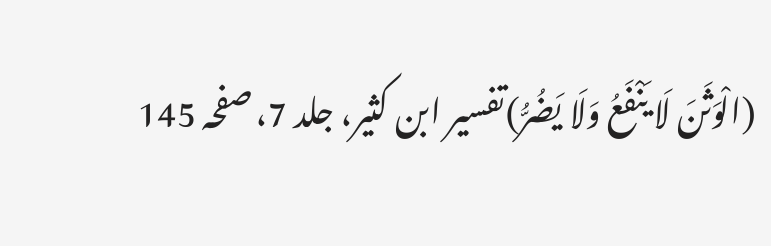(الْوَثَنَ لَا يَنْفَعُ وَلَا يَضُرُّ)تفسیر ابن کثیر، جلد 7، صفحہ 145